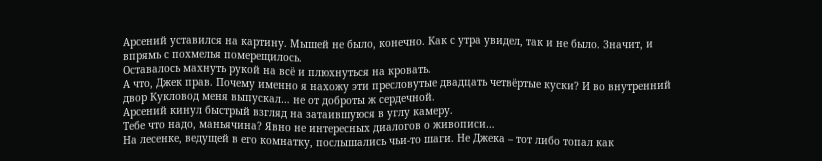Арсений уставился на картину. Мышей не было, конечно. Как с утра увидел, так и не было. Значит, и впрямь с похмелья померещилось.
Оставалось махнуть рукой на всё и плюхнуться на кровать.
А что, Джек прав. Почему именно я нахожу эти пресловутые двадцать четвёртые куски? И во внутренний двор Кукловод меня выпускал… не от доброты ж сердечной.
Арсений кинул быстрый взгляд на затаившуюся в углу камеру.
Тебе что надо, маньячина? Явно не интересных диалогов о живописи…
На лесенке, ведущей в его комнатку, послышались чьи-то шаги. Не Джека – тот либо топал как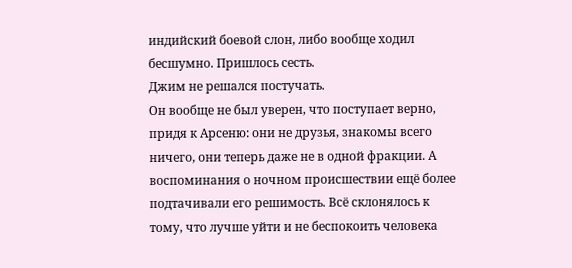индийский боевой слон, либо вообще ходил бесшумно. Пришлось сесть.
Джим не решался постучать.
Он вообще не был уверен, что поступает верно, придя к Арсеню: они не друзья, знакомы всего ничего, они теперь даже не в одной фракции. А воспоминания о ночном происшествии ещё более подтачивали его решимость. Всё склонялось к тому, что лучше уйти и не беспокоить человека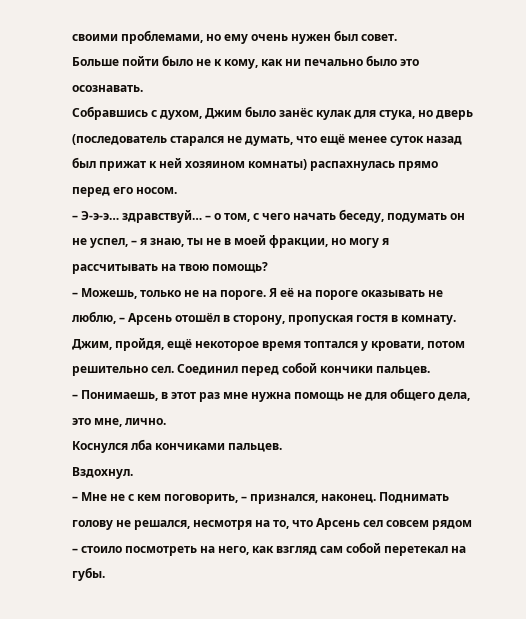своими проблемами, но ему очень нужен был совет.
Больше пойти было не к кому, как ни печально было это осознавать.
Собравшись с духом, Джим было занёс кулак для стука, но дверь (последователь старался не думать, что ещё менее суток назад был прижат к ней хозяином комнаты) распахнулась прямо перед его носом.
– Э-э-э… здравствуй… – о том, с чего начать беседу, подумать он не успел, – я знаю, ты не в моей фракции, но могу я рассчитывать на твою помощь?
– Можешь, только не на пороге. Я её на пороге оказывать не люблю, – Арсень отошёл в сторону, пропуская гостя в комнату.
Джим, пройдя, ещё некоторое время топтался у кровати, потом решительно сел. Соединил перед собой кончики пальцев.
– Понимаешь, в этот раз мне нужна помощь не для общего дела, это мне, лично.
Коснулся лба кончиками пальцев.
Вздохнул.
– Мне не с кем поговорить, – признался, наконец. Поднимать голову не решался, несмотря на то, что Арсень сел совсем рядом – стоило посмотреть на него, как взгляд сам собой перетекал на губы.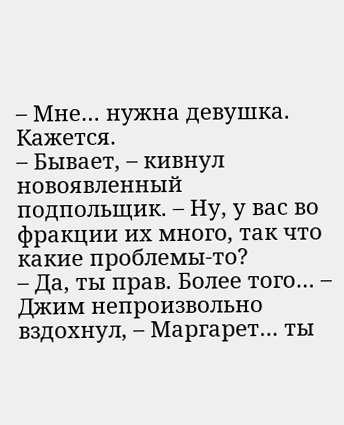– Мне… нужна девушка. Кажется.
– Бывает, – кивнул новоявленный подпольщик. – Ну, у вас во фракции их много, так что какие проблемы-то?
– Да, ты прав. Более того… – Джим непроизвольно вздохнул, – Маргарет… ты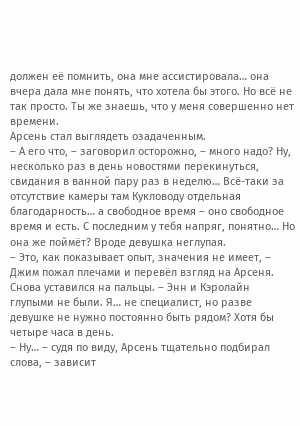должен её помнить, она мне ассистировала… она вчера дала мне понять, что хотела бы этого. Но всё не так просто. Ты же знаешь, что у меня совершенно нет времени.
Арсень стал выглядеть озадаченным.
– А его что, – заговорил осторожно, – много надо? Ну, несколько раз в день новостями перекинуться, свидания в ванной пару раз в неделю… Всё-таки за отсутствие камеры там Кукловоду отдельная благодарность… а свободное время – оно свободное время и есть. С последним у тебя напряг, понятно… Но она же поймёт? Вроде девушка неглупая.
– Это, как показывает опыт, значения не имеет, – Джим пожал плечами и перевёл взгляд на Арсеня. Снова уставился на пальцы. – Энн и Кэролайн глупыми не были. Я… не специалист, но разве девушке не нужно постоянно быть рядом? Хотя бы четыре часа в день.
– Ну… – судя по виду, Арсень тщательно подбирал слова, – зависит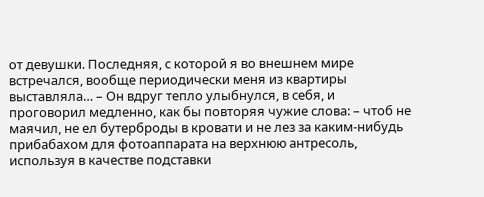от девушки. Последняя, с которой я во внешнем мире встречался, вообще периодически меня из квартиры выставляла… – Он вдруг тепло улыбнулся, в себя, и проговорил медленно, как бы повторяя чужие слова: – чтоб не маячил, не ел бутерброды в кровати и не лез за каким-нибудь прибабахом для фотоаппарата на верхнюю антресоль, используя в качестве подставки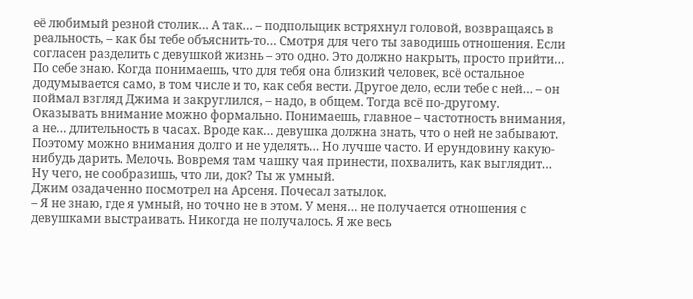её любимый резной столик… А так… – подпольщик встряхнул головой, возвращаясь в реальность, – как бы тебе объяснить-то… Смотря для чего ты заводишь отношения. Если согласен разделить с девушкой жизнь – это одно. Это должно накрыть, просто прийти… По себе знаю. Когда понимаешь, что для тебя она близкий человек, всё остальное додумывается само, в том числе и то, как себя вести. Другое дело, если тебе с ней… – он поймал взгляд Джима и закруглился, – надо, в общем. Тогда всё по-другому. Оказывать внимание можно формально. Понимаешь, главное – частотность внимания, а не… длительность в часах. Вроде как… девушка должна знать, что о ней не забывают. Поэтому можно внимания долго и не уделять… Но лучше часто. И ерундовину какую-нибудь дарить. Мелочь. Вовремя там чашку чая принести, похвалить, как выглядит… Ну чего, не сообразишь, что ли, док? Ты ж умный.
Джим озадаченно посмотрел на Арсеня. Почесал затылок.
– Я не знаю, где я умный, но точно не в этом. У меня… не получается отношения с девушками выстраивать. Никогда не получалось. Я же весь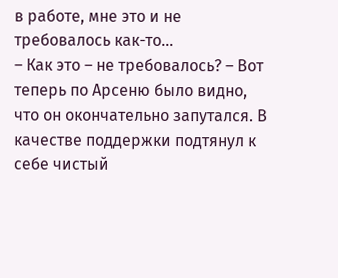в работе, мне это и не требовалось как-то…
– Как это – не требовалось? – Вот теперь по Арсеню было видно, что он окончательно запутался. В качестве поддержки подтянул к себе чистый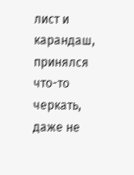лист и карандаш, принялся что-то черкать, даже не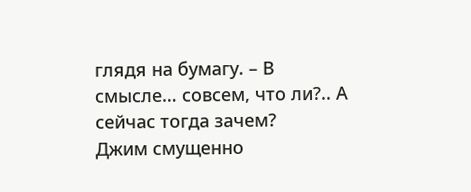глядя на бумагу. – В смысле… совсем, что ли?.. А сейчас тогда зачем?
Джим смущенно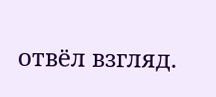отвёл взгляд.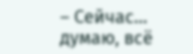– Сейчас… думаю, всё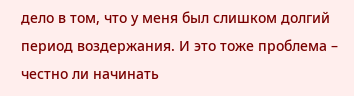дело в том, что у меня был слишком долгий период воздержания. И это тоже проблема – честно ли начинать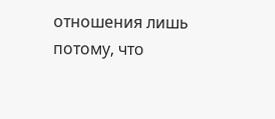отношения лишь потому, что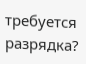требуется разрядка?